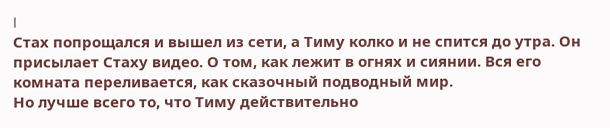I
Стах попрощался и вышел из сети, а Тиму колко и не спится до утра. Он присылает Стаху видео. О том, как лежит в огнях и сиянии. Вся его комната переливается, как сказочный подводный мир.
Но лучше всего то, что Тиму действительно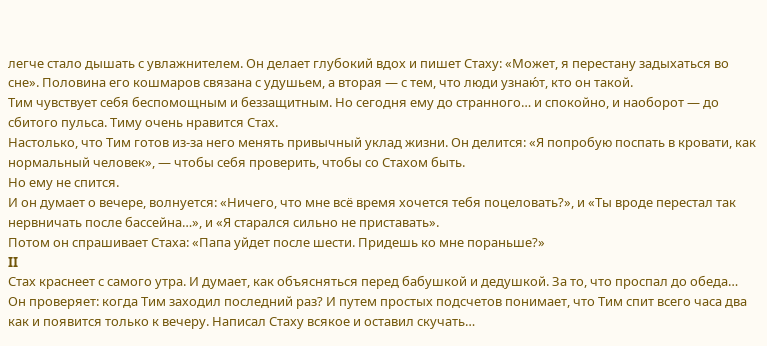легче стало дышать с увлажнителем. Он делает глубокий вдох и пишет Стаху: «Может, я перестану задыхаться во сне». Половина его кошмаров связана с удушьем, а вторая — с тем, что люди узнаю́т, кто он такой.
Тим чувствует себя беспомощным и беззащитным. Но сегодня ему до странного… и спокойно, и наоборот — до сбитого пульса. Тиму очень нравится Стах.
Настолько, что Тим готов из-за него менять привычный уклад жизни. Он делится: «Я попробую поспать в кровати, как нормальный человек», — чтобы себя проверить, чтобы со Стахом быть.
Но ему не спится.
И он думает о вечере, волнуется: «Ничего, что мне всё время хочется тебя поцеловать?», и «Ты вроде перестал так нервничать после бассейна…», и «Я старался сильно не приставать».
Потом он спрашивает Стаха: «Папа уйдет после шести. Придешь ко мне пораньше?»
II
Стах краснеет с самого утра. И думает, как объясняться перед бабушкой и дедушкой. За то, что проспал до обеда…
Он проверяет: когда Тим заходил последний раз? И путем простых подсчетов понимает, что Тим спит всего часа два как и появится только к вечеру. Написал Стаху всякое и оставил скучать…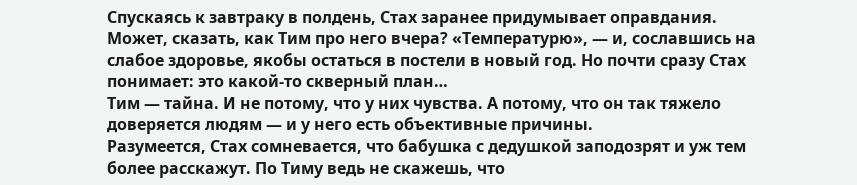Спускаясь к завтраку в полдень, Стах заранее придумывает оправдания. Может, сказать, как Тим про него вчера? «Температурю», — и, сославшись на слабое здоровье, якобы остаться в постели в новый год. Но почти сразу Стах понимает: это какой-то скверный план…
Тим — тайна. И не потому, что у них чувства. А потому, что он так тяжело доверяется людям — и у него есть объективные причины.
Разумеется, Стах сомневается, что бабушка с дедушкой заподозрят и уж тем более расскажут. По Тиму ведь не скажешь, что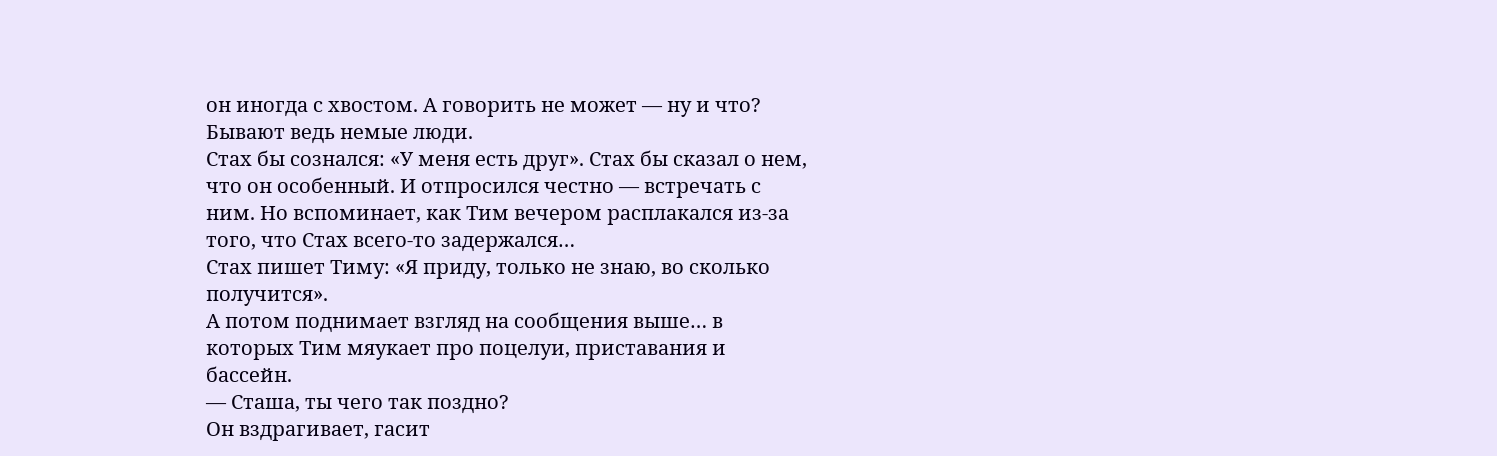он иногда с хвостом. А говорить не может — ну и что? Бывают ведь немые люди.
Стах бы сознался: «У меня есть друг». Стах бы сказал о нем, что он особенный. И отпросился честно — встречать с ним. Но вспоминает, как Тим вечером расплакался из-за того, что Стах всего-то задержался…
Стах пишет Тиму: «Я приду, только не знаю, во сколько получится».
А потом поднимает взгляд на сообщения выше… в которых Тим мяукает про поцелуи, приставания и бассейн.
— Сташа, ты чего так поздно?
Он вздрагивает, гасит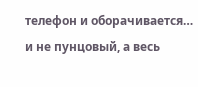телефон и оборачивается… и не пунцовый, а весь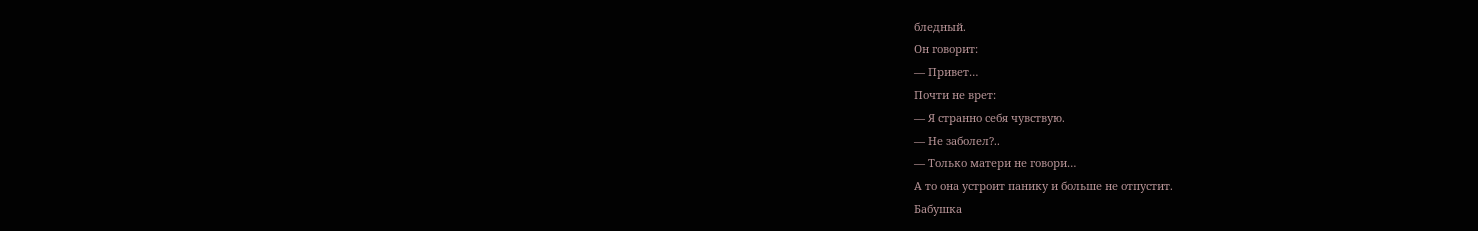бледный.
Он говорит:
— Привет…
Почти не врет:
— Я странно себя чувствую.
— Не заболел?..
— Только матери не говори…
А то она устроит панику и больше не отпустит.
Бабушка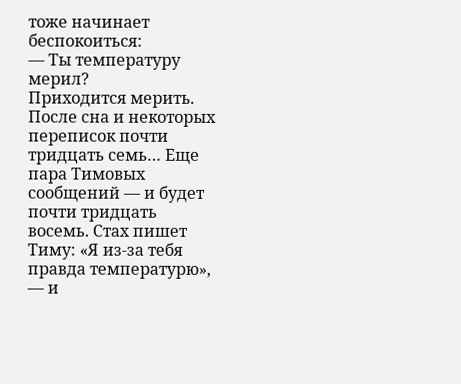тоже начинает беспокоиться:
— Ты температуру мерил?
Приходится мерить. После сна и некоторых переписок почти тридцать семь… Еще пара Тимовых сообщений — и будет почти тридцать восемь. Стах пишет Тиму: «Я из-за тебя правда температурю», — и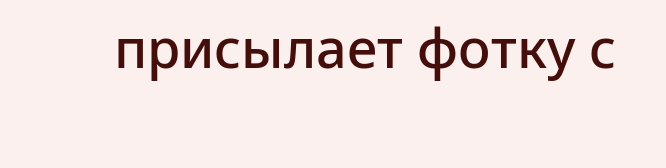присылает фотку с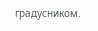градусником.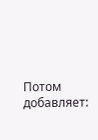Потом добавляет: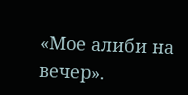«Мое алиби на вечер».